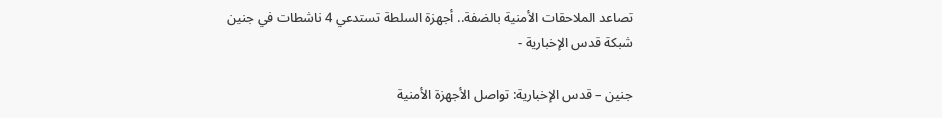تصاعد الملاحقات الأمنية بالضفة.. أجهزة السلطة تستدعي 4 ناشطات في جنين
شبكة قدس الإخبارية -

جنين – قدس الإخبارية: تواصل الأجهزة الأمنية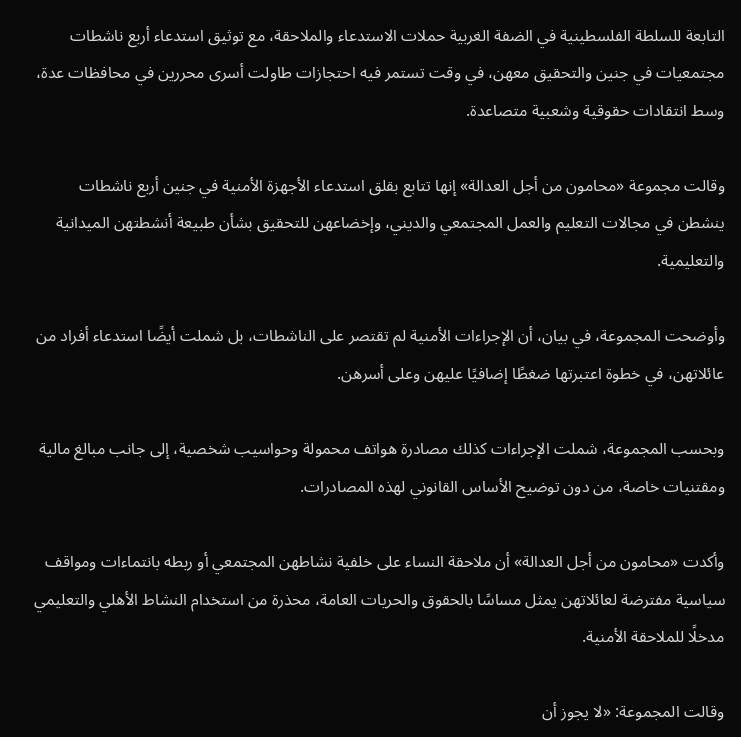التابعة للسلطة الفلسطينية في الضفة الغربية حملات الاستدعاء والملاحقة، مع توثيق استدعاء أربع ناشطات مجتمعيات في جنين والتحقيق معهن، في وقت تستمر فيه احتجازات طاولت أسرى محررين في محافظات عدة، وسط انتقادات حقوقية وشعبية متصاعدة.

وقالت مجموعة «محامون من أجل العدالة» إنها تتابع بقلق استدعاء الأجهزة الأمنية في جنين أربع ناشطات ينشطن في مجالات التعليم والعمل المجتمعي والديني، وإخضاعهن للتحقيق بشأن طبيعة أنشطتهن الميدانية والتعليمية.

وأوضحت المجموعة، في بيان، أن الإجراءات الأمنية لم تقتصر على الناشطات، بل شملت أيضًا استدعاء أفراد من عائلاتهن، في خطوة اعتبرتها ضغطًا إضافيًا عليهن وعلى أسرهن.

وبحسب المجموعة، شملت الإجراءات كذلك مصادرة هواتف محمولة وحواسيب شخصية، إلى جانب مبالغ مالية ومقتنيات خاصة، من دون توضيح الأساس القانوني لهذه المصادرات.

وأكدت «محامون من أجل العدالة» أن ملاحقة النساء على خلفية نشاطهن المجتمعي أو ربطه بانتماءات ومواقف سياسية مفترضة لعائلاتهن يمثل مساسًا بالحقوق والحريات العامة، محذرة من استخدام النشاط الأهلي والتعليمي مدخلًا للملاحقة الأمنية.

وقالت المجموعة: «لا يجوز أن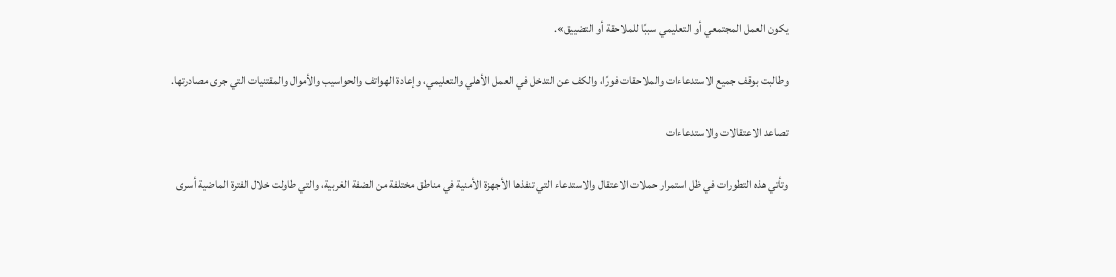يكون العمل المجتمعي أو التعليمي سببًا للملاحقة أو التضييق».

وطالبت بوقف جميع الاستدعاءات والملاحقات فورًا، والكف عن التدخل في العمل الأهلي والتعليمي، وإعادة الهواتف والحواسيب والأموال والمقتنيات التي جرى مصادرتها.

تصاعد الاعتقالات والاستدعاءات

وتأتي هذه التطورات في ظل استمرار حملات الاعتقال والاستدعاء التي تنفذها الأجهزة الأمنية في مناطق مختلفة من الضفة الغربية، والتي طاولت خلال الفترة الماضية أسرى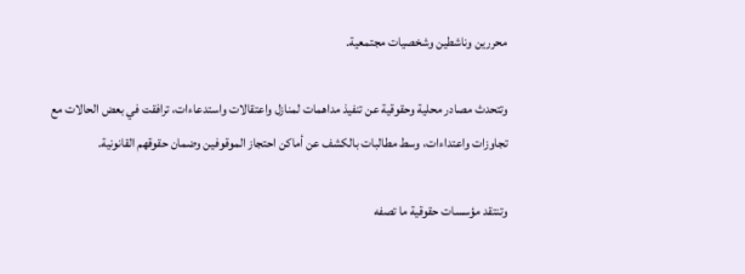محررين وناشطين وشخصيات مجتمعية.

وتتحدث مصادر محلية وحقوقية عن تنفيذ مداهمات لمنازل واعتقالات واستدعاءات، ترافقت في بعض الحالات مع تجاوزات واعتداءات، وسط مطالبات بالكشف عن أماكن احتجاز الموقوفين وضمان حقوقهم القانونية.

وتنتقد مؤسسات حقوقية ما تصفه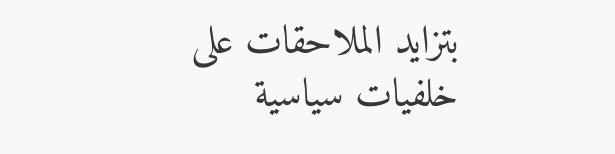بتزايد الملاحقات على خلفيات سياسية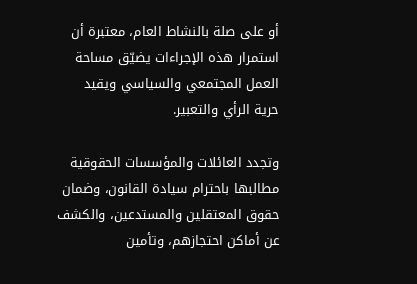أو على صلة بالنشاط العام، معتبرة أن استمرار هذه الإجراءات يضيّق مساحة العمل المجتمعي والسياسي ويقيد حرية الرأي والتعبير.

وتجدد العائلات والمؤسسات الحقوقية مطالبها باحترام سيادة القانون، وضمان حقوق المعتقلين والمستدعين، والكشف عن أماكن احتجازهم، وتأمين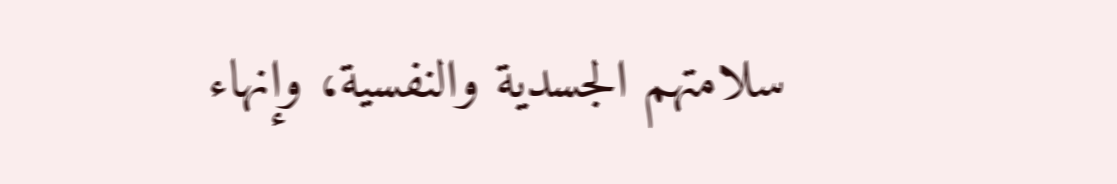سلامتهم الجسدية والنفسية، وإنهاء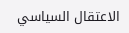الاعتقال السياسي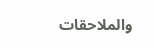والملاحقات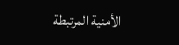الأمنية المرتبطة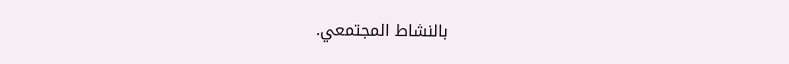بالنشاط المجتمعي.